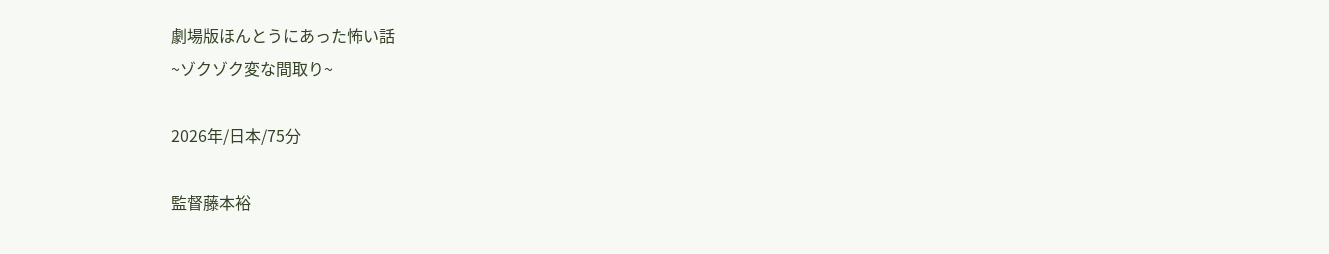劇場版ほんとうにあった怖い話
~ゾクゾク変な間取り~

2026年/日本/75分

監督藤本裕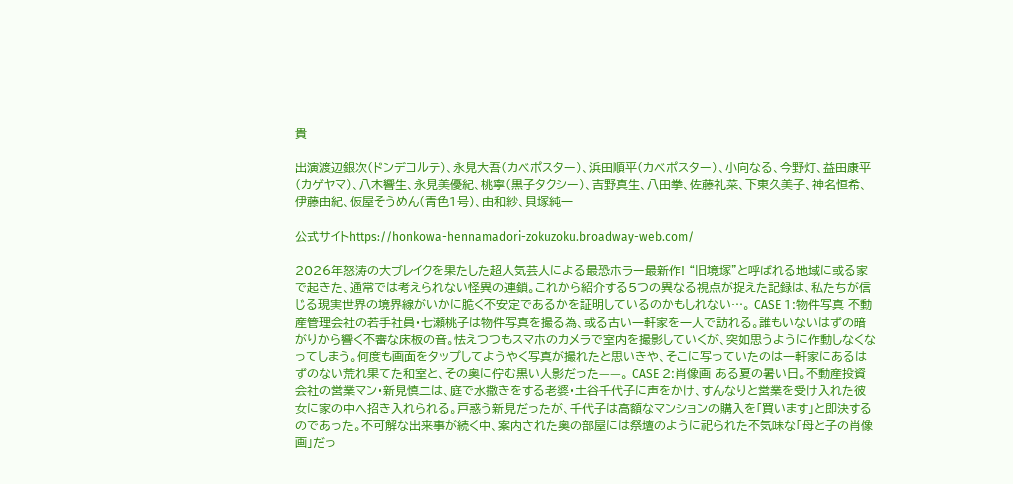貴

出演渡辺銀次(ドンデコルテ)、永見大吾(カベポスター)、浜田順平(カベポスター)、小向なる、今野灯、益田康平(カゲヤマ)、八木響生、永見美優紀、桃寧(黒子タクシー)、吉野真生、八田拳、佐藤礼菜、下東久美子、神名恒希、伊藤由紀、仮屋そうめん(青色1号)、由和紗、貝塚純一

公式サイトhttps://honkowa-hennamadori-zokuzoku.broadway-web.com/

2026年怒涛の大ブレイクを果たした超人気芸人による最恐ホラー最新作! “旧境塚”と呼ばれる地域に或る家で起きた、通常では考えられない怪異の連鎖。これから紹介する5つの異なる視点が捉えた記録は、私たちが信じる現実世界の境界線がいかに脆く不安定であるかを証明しているのかもしれない…。 CASE 1:物件写真 不動産管理会社の若手社員・七瀬桃子は物件写真を撮る為、或る古い一軒家を一人で訪れる。誰もいないはずの暗がりから響く不審な床板の音。怯えつつもスマホのカメラで室内を撮影していくが、突如思うように作動しなくなってしまう。何度も画面をタップしてようやく写真が撮れたと思いきや、そこに写っていたのは一軒家にあるはずのない荒れ果てた和室と、その奥に佇む黒い人影だった——。 CASE 2:肖像画 ある夏の暑い日。不動産投資会社の営業マン・新見慎二は、庭で水撒きをする老婆・土谷千代子に声をかけ、すんなりと営業を受け入れた彼女に家の中へ招き入れられる。戸惑う新見だったが、千代子は高額なマンションの購入を「買います」と即決するのであった。不可解な出来事が続く中、案内された奥の部屋には祭壇のように祀られた不気味な「母と子の肖像画」だっ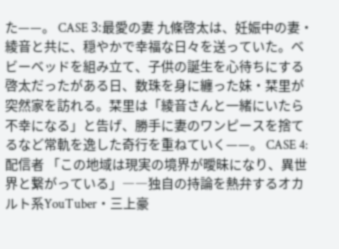た——。 CASE 3:最愛の妻 九條啓太は、妊娠中の妻・綾音と共に、穏やかで幸福な日々を送っていた。ベビーベッドを組み立て、子供の誕生を心待ちにする啓太だったがある日、数珠を身に纏った妹・栞里が突然家を訪れる。栞里は「綾音さんと一緒にいたら不幸になる」と告げ、勝手に妻のワンピースを捨てるなど常軌を逸した奇行を重ねていく——。 CASE 4:配信者 「この地域は現実の境界が曖昧になり、異世界と繋がっている」――独自の持論を熱弁するオカルト系YouTuber・三上豪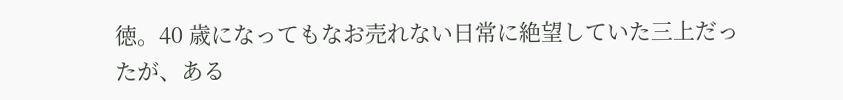徳。40 歳になってもなお売れない日常に絶望していた三上だったが、ある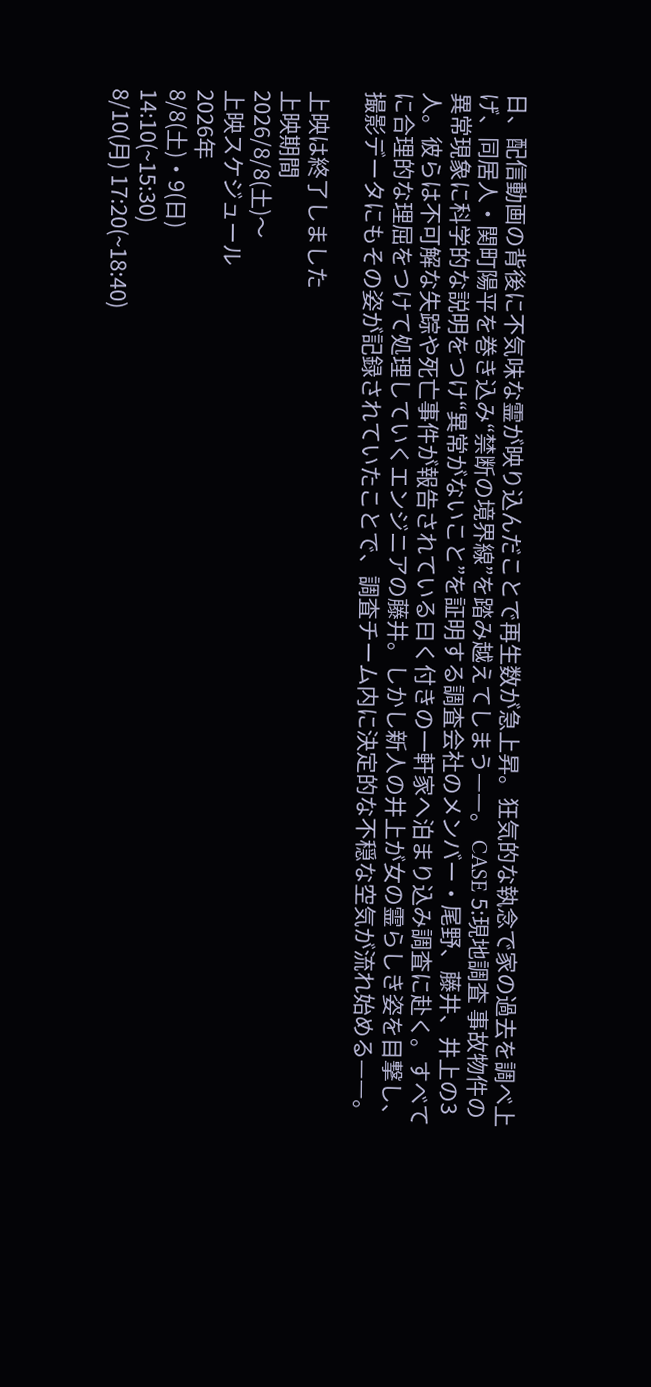日、配信動画の背後に不気味な霊が映り込んだことで再生数が急上昇。狂気的な執念で家の過去を調べ上げ、同居人・関町陽平を巻き込み“禁断の境界線”を踏み越えてしまう——。 CASE 5:現地調査 事故物件の異常現象に科学的な説明をつけ“異常がないこと”を証明する調査会社のメンバー・尾野、藤井、井上の3人。彼らは不可解な失踪や死亡事件が報告されている曰く付きの一軒家へ泊まり込み調査に赴く。すべてに合理的な理屈をつけて処理していくエンジニアの藤井。しかし新人の井上が女の霊らしき姿を目撃し、撮影データにもその姿が記録されていたことで、調査チーム内に決定的な不穏な空気が流れ始める——。

上映は終了しました
上映期間
2026/8/8(土)〜
上映スケジュール
2026年
8/8(土)・9(日)
14:10(~15:30)
8/10(月) 17:20(~18:40)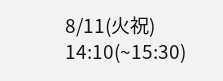8/11(火祝) 14:10(~15:30)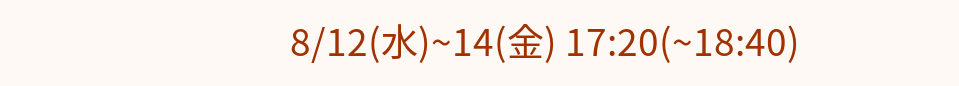8/12(水)~14(金) 17:20(~18:40)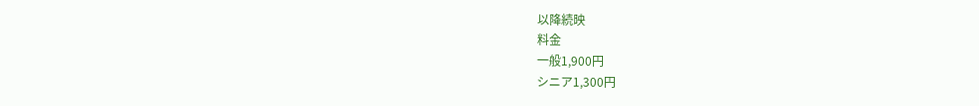以降続映
料金
一般1,900円
シニア1,300円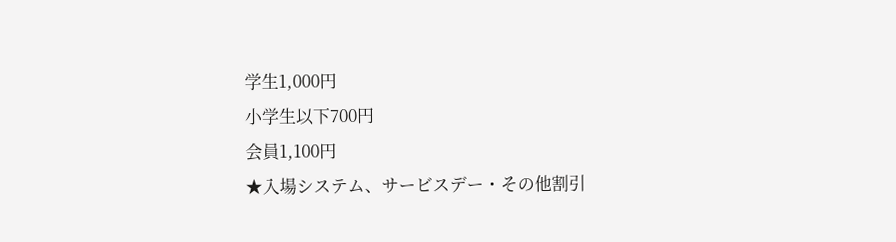学生1,000円
小学生以下700円
会員1,100円
★入場システム、サービスデー・その他割引